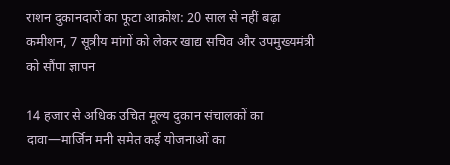राशन दुकानदारों का फूटा आक्रोश: 20 साल से नहीं बढ़ा कमीशन, 7 सूत्रीय मांगों को लेकर खाद्य सचिव और उपमुख्यमंत्री को सौंपा ज्ञापन

14 हजार से अधिक उचित मूल्य दुकान संचालकों का दावा—मार्जिन मनी समेत कई योजनाओं का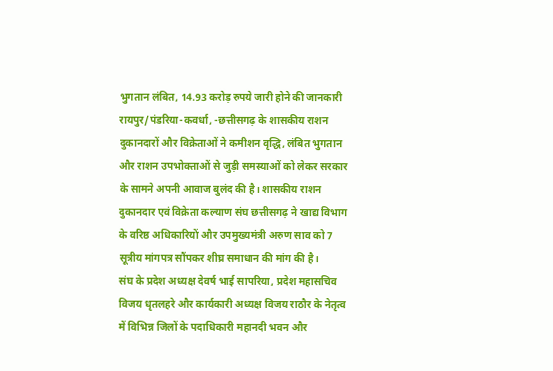भुगतान लंबित, 14.93 करोड़ रुपये जारी होने की जानकारी
रायपुर/पंडरिया-कवर्धा, -छत्तीसगढ़ के शासकीय राशन दुकानदारों और विक्रेताओं ने कमीशन वृद्धि, लंबित भुगतान और राशन उपभोक्ताओं से जुड़ी समस्याओं को लेकर सरकार के सामने अपनी आवाज बुलंद की है। शासकीय राशन दुकानदार एवं विक्रेता कल्याण संघ छत्तीसगढ़ ने खाद्य विभाग के वरिष्ठ अधिकारियों और उपमुख्यमंत्री अरुण साव को 7 सूत्रीय मांगपत्र सौंपकर शीघ्र समाधान की मांग की है।
संघ के प्रदेश अध्यक्ष देवर्ष भाई सापरिया, प्रदेश महासचिव विजय धृतलहरे और कार्यकारी अध्यक्ष विजय राठौर के नेतृत्व में विभिन्न जिलों के पदाधिकारी महानदी भवन और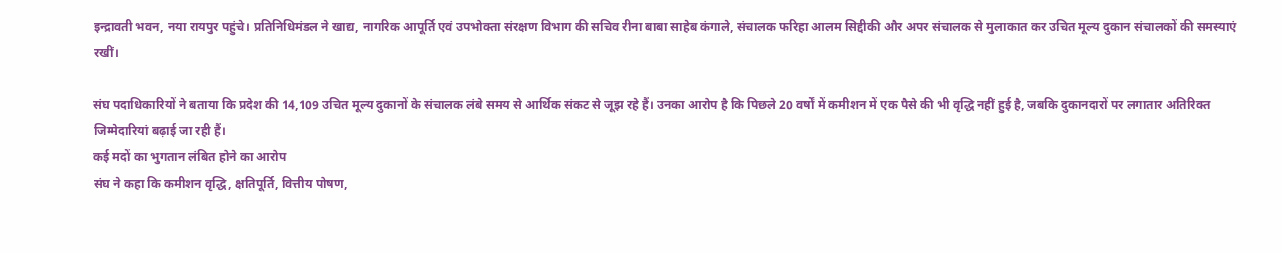इन्द्रावती भवन, नया रायपुर पहुंचे। प्रतिनिधिमंडल ने खाद्य, नागरिक आपूर्ति एवं उपभोक्ता संरक्षण विभाग की सचिव रीना बाबा साहेब कंगाले, संचालक फरिहा आलम सिद्दीकी और अपर संचालक से मुलाकात कर उचित मूल्य दुकान संचालकों की समस्याएं रखीं।

संघ पदाधिकारियों ने बताया कि प्रदेश की 14,109 उचित मूल्य दुकानों के संचालक लंबे समय से आर्थिक संकट से जूझ रहे हैं। उनका आरोप है कि पिछले 20 वर्षों में कमीशन में एक पैसे की भी वृद्धि नहीं हुई है, जबकि दुकानदारों पर लगातार अतिरिक्त जिम्मेदारियां बढ़ाई जा रही हैं।
कई मदों का भुगतान लंबित होने का आरोप
संघ ने कहा कि कमीशन वृद्धि, क्षतिपूर्ति, वित्तीय पोषण,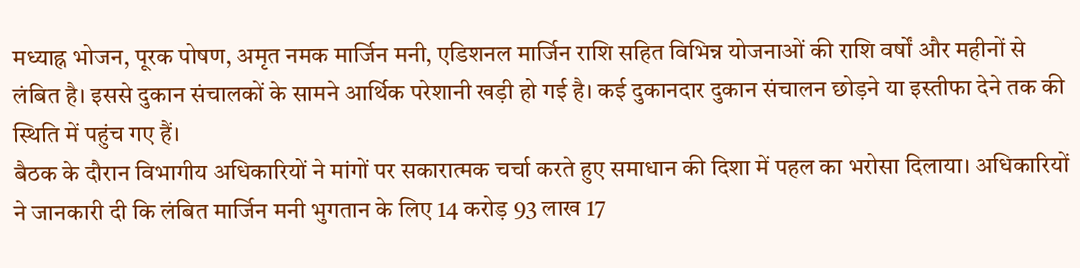मध्याह्न भोजन, पूरक पोषण, अमृत नमक मार्जिन मनी, एडिशनल मार्जिन राशि सहित विभिन्न योजनाओं की राशि वर्षों और महीनों से लंबित है। इससे दुकान संचालकों के सामने आर्थिक परेशानी खड़ी हो गई है। कई दुकानदार दुकान संचालन छोड़ने या इस्तीफा देने तक की स्थिति में पहुंच गए हैं।
बैठक के दौरान विभागीय अधिकारियों ने मांगों पर सकारात्मक चर्चा करते हुए समाधान की दिशा में पहल का भरोसा दिलाया। अधिकारियों ने जानकारी दी कि लंबित मार्जिन मनी भुगतान के लिए 14 करोड़ 93 लाख 17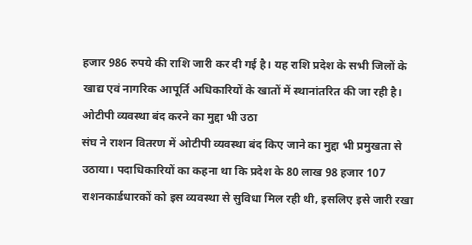हजार 986 रुपये की राशि जारी कर दी गई है। यह राशि प्रदेश के सभी जिलों के खाद्य एवं नागरिक आपूर्ति अधिकारियों के खातों में स्थानांतरित की जा रही है।
ओटीपी व्यवस्था बंद करने का मुद्दा भी उठा
संघ ने राशन वितरण में ओटीपी व्यवस्था बंद किए जाने का मुद्दा भी प्रमुखता से उठाया। पदाधिकारियों का कहना था कि प्रदेश के 80 लाख 98 हजार 107 राशनकार्डधारकों को इस व्यवस्था से सुविधा मिल रही थी, इसलिए इसे जारी रखा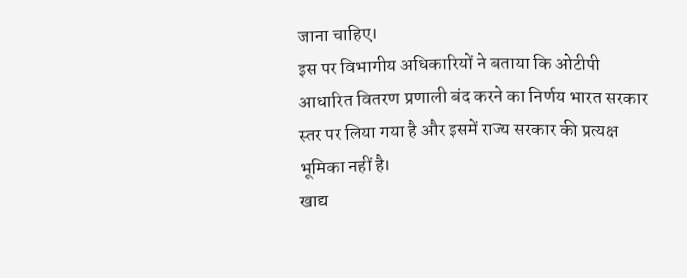जाना चाहिए।
इस पर विभागीय अधिकारियों ने बताया कि ओटीपी आधारित वितरण प्रणाली बंद करने का निर्णय भारत सरकार स्तर पर लिया गया है और इसमें राज्य सरकार की प्रत्यक्ष भूमिका नहीं है।
खाद्य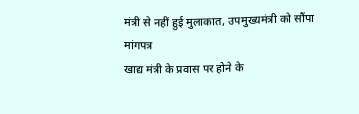मंत्री से नहीं हुई मुलाकात, उपमुख्यमंत्री को सौंपा मांगपत्र
खाद्य मंत्री के प्रवास पर होने के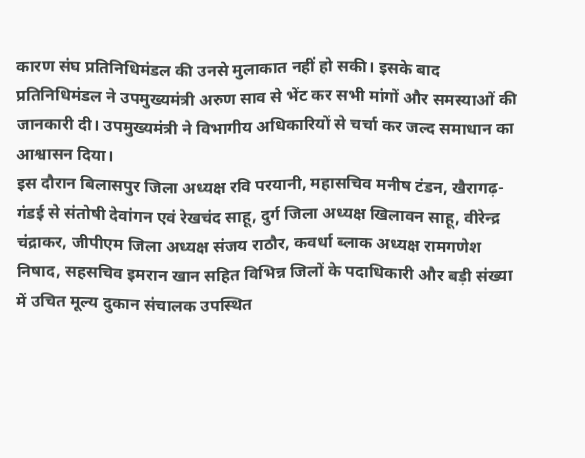कारण संघ प्रतिनिधिमंडल की उनसे मुलाकात नहीं हो सकी। इसके बाद प्रतिनिधिमंडल ने उपमुख्यमंत्री अरुण साव से भेंट कर सभी मांगों और समस्याओं की जानकारी दी। उपमुख्यमंत्री ने विभागीय अधिकारियों से चर्चा कर जल्द समाधान का आश्वासन दिया।
इस दौरान बिलासपुर जिला अध्यक्ष रवि परयानी, महासचिव मनीष टंडन, खैरागढ़-गंडई से संतोषी देवांगन एवं रेखचंद साहू, दुर्ग जिला अध्यक्ष खिलावन साहू, वीरेन्द्र चंद्राकर, जीपीएम जिला अध्यक्ष संजय राठौर, कवर्धा ब्लाक अध्यक्ष रामगणेश निषाद, सहसचिव इमरान खान सहित विभिन्न जिलों के पदाधिकारी और बड़ी संख्या में उचित मूल्य दुकान संचालक उपस्थित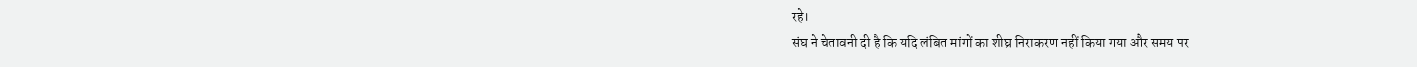रहे।
संघ ने चेतावनी दी है कि यदि लंबित मांगों का शीघ्र निराकरण नहीं किया गया और समय पर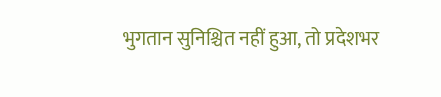भुगतान सुनिश्चित नहीं हुआ, तो प्रदेशभर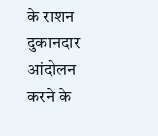के राशन दुकानदार आंदोलन करने के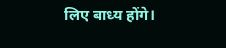लिए बाध्य होंगे।